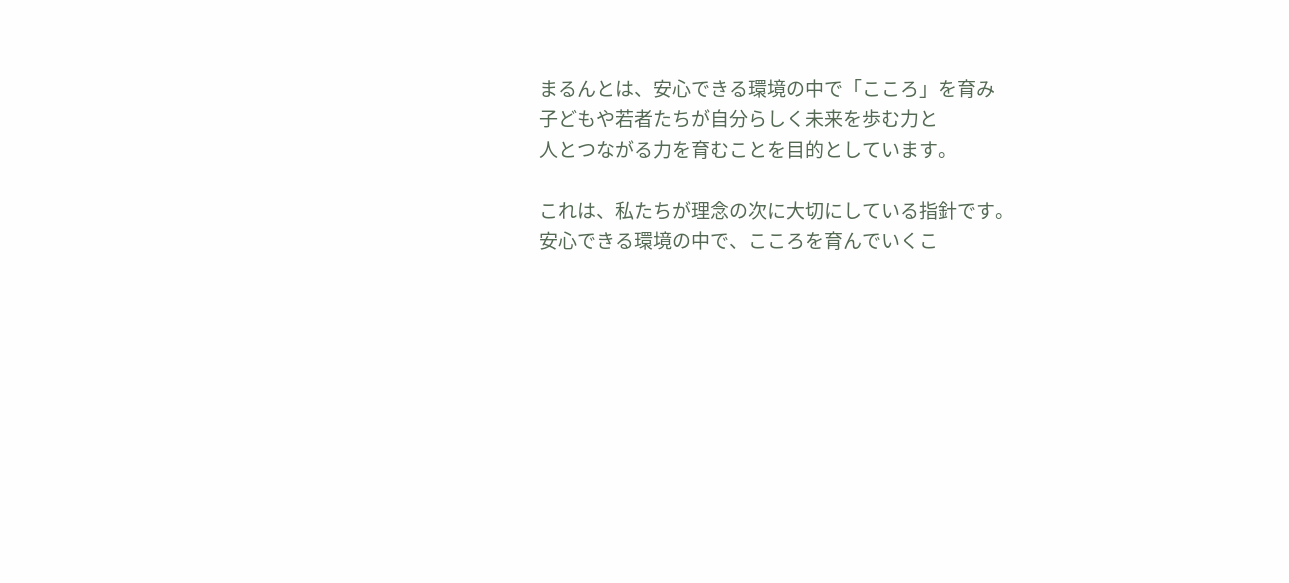まるんとは、安心できる環境の中で「こころ」を育み
子どもや若者たちが自分らしく未来を歩む力と
人とつながる力を育むことを目的としています。

これは、私たちが理念の次に大切にしている指針です。
安心できる環境の中で、こころを育んでいくこ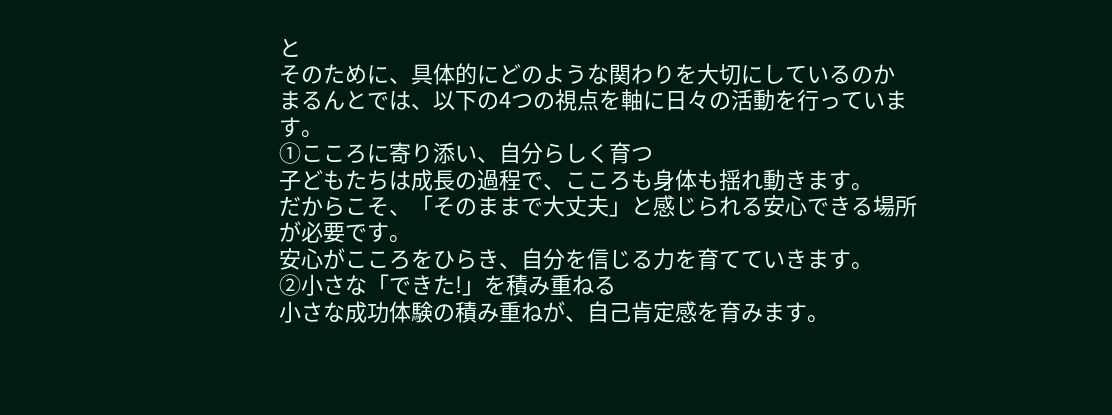と
そのために、具体的にどのような関わりを大切にしているのか
まるんとでは、以下の4つの視点を軸に日々の活動を行っています。
①こころに寄り添い、自分らしく育つ
子どもたちは成長の過程で、こころも身体も揺れ動きます。
だからこそ、「そのままで大丈夫」と感じられる安心できる場所が必要です。
安心がこころをひらき、自分を信じる力を育てていきます。
②小さな「できた!」を積み重ねる
小さな成功体験の積み重ねが、自己肯定感を育みます。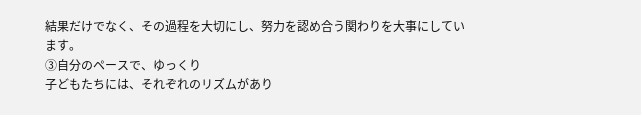結果だけでなく、その過程を大切にし、努力を認め合う関わりを大事にしています。
③自分のペースで、ゆっくり
子どもたちには、それぞれのリズムがあり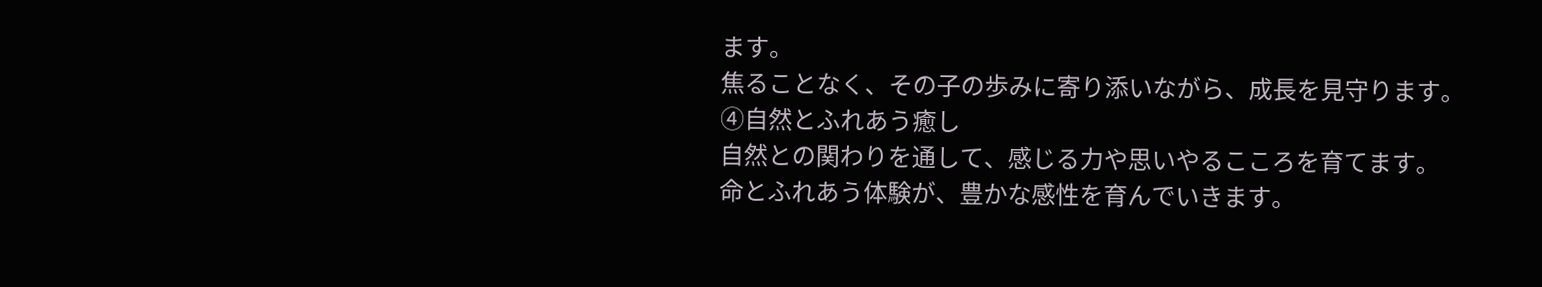ます。
焦ることなく、その子の歩みに寄り添いながら、成長を見守ります。
④自然とふれあう癒し
自然との関わりを通して、感じる力や思いやるこころを育てます。
命とふれあう体験が、豊かな感性を育んでいきます。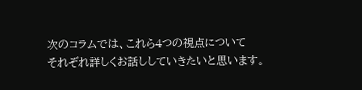次のコラムでは、これら4つの視点について
それぞれ詳しくお話ししていきたいと思います。